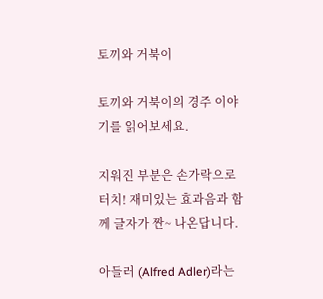토끼와 거북이

토끼와 거북이의 경주 이야기를 읽어보세요.

지워진 부분은 손가락으로 터치! 재미있는 효과음과 함께 글자가 짠~ 나온답니다.

아들러 (Alfred Adler)라는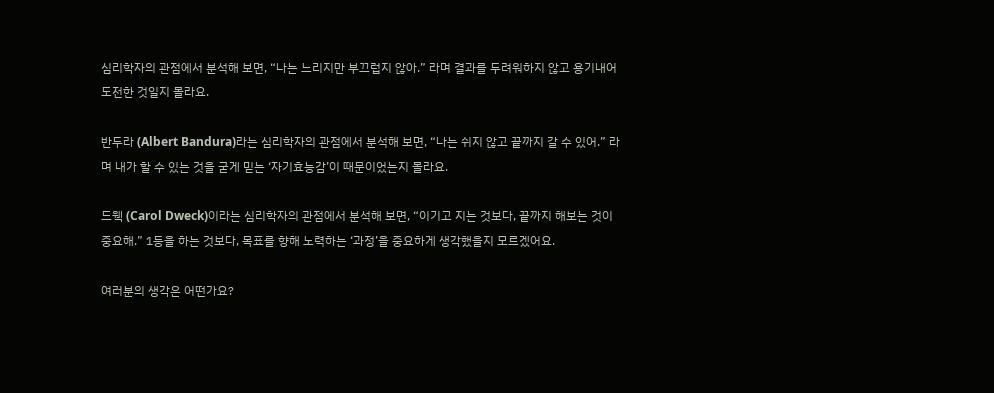심리학자의 관점에서 분석해 보면, “나는 느리지만 부끄럽지 않아.” 라며 결과를 두려워하지 않고 용기내어 도전한 것일지 몰라요.

반두라 (Albert Bandura)라는 심리학자의 관점에서 분석해 보면, “나는 쉬지 않고 끝까지 갈 수 있어.” 라며 내가 할 수 있는 것을 굳게 믿는 ‘자기효능감’이 때문이었는지 몰라요.

드웩 (Carol Dweck)이라는 심리학자의 관점에서 분석해 보면, “이기고 지는 것보다, 끝까지 해보는 것이 중요해.” 1등을 하는 것보다, 목표를 향해 노력하는 ‘과정’을 중요하게 생각했을지 모르겠어요.

여러분의 생각은 어떤가요?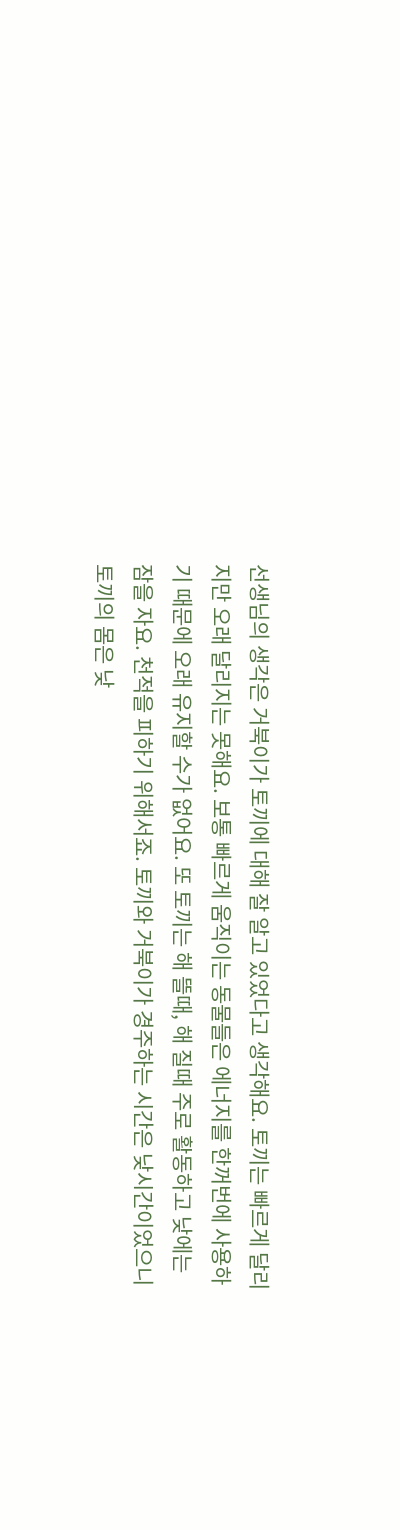선생님의 생각은 거북이가 토끼에 대해 잘 알고 있었다고 생각해요. 토끼는 빠르게 달리지만 오래 달리지는 못해요. 보통 빠르게 움직이는 동물들은 에너지를 한꺼번에 사용하기 때문에 오래 유지할 수가 없어요. 또 토끼는 해 뜰때, 해 질때 주로 활동하고 낮에는 잠을 자요. 천적을 피하기 위해서죠. 토끼와 거북이가 경주하는 시간은 낮시간이었으니 토끼의 몸은 낮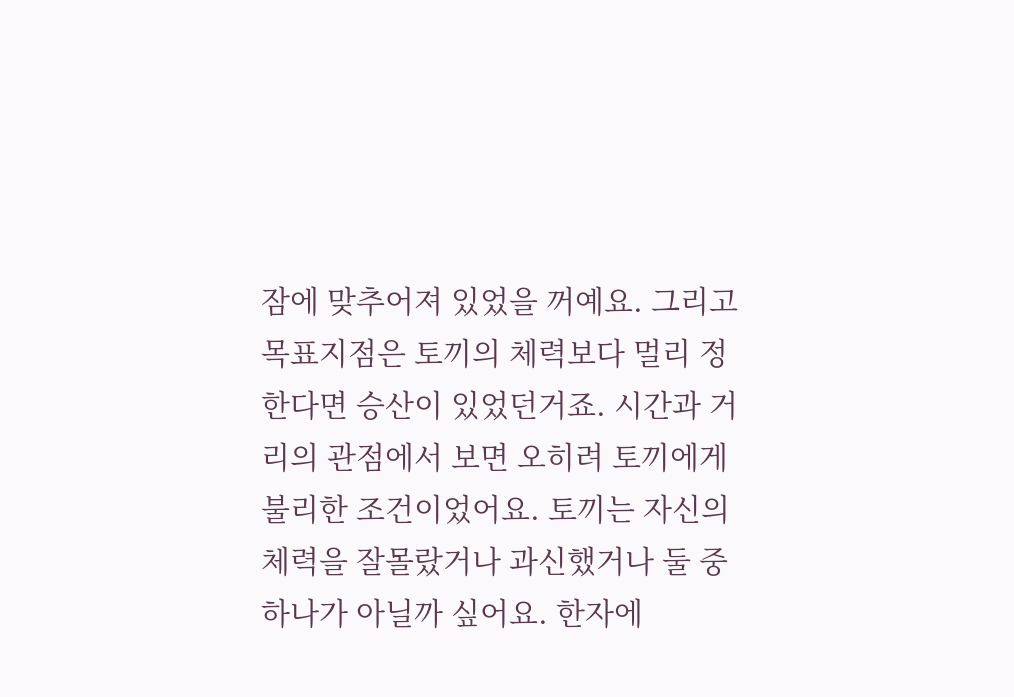잠에 맞추어져 있었을 꺼예요. 그리고 목표지점은 토끼의 체력보다 멀리 정한다면 승산이 있었던거죠. 시간과 거리의 관점에서 보면 오히려 토끼에게 불리한 조건이었어요. 토끼는 자신의 체력을 잘몰랐거나 과신했거나 둘 중 하나가 아닐까 싶어요. 한자에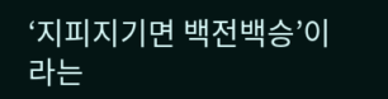‘지피지기면 백전백승’이라는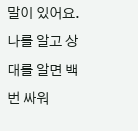말이 있어요. 나를 알고 상대를 알면 백 번 싸워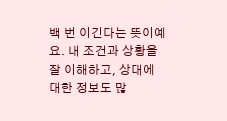백 번 이긴다는 뜻이예요. 내 조건과 상황을 잘 이해하고, 상대에 대한 정보도 많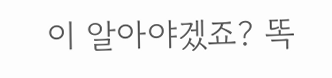이 알아야겠죠? 똑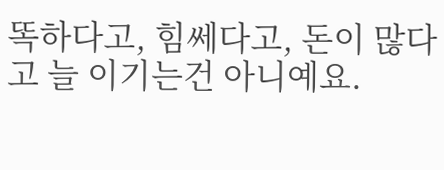똑하다고, 힘쎄다고, 돈이 많다고 늘 이기는건 아니예요.